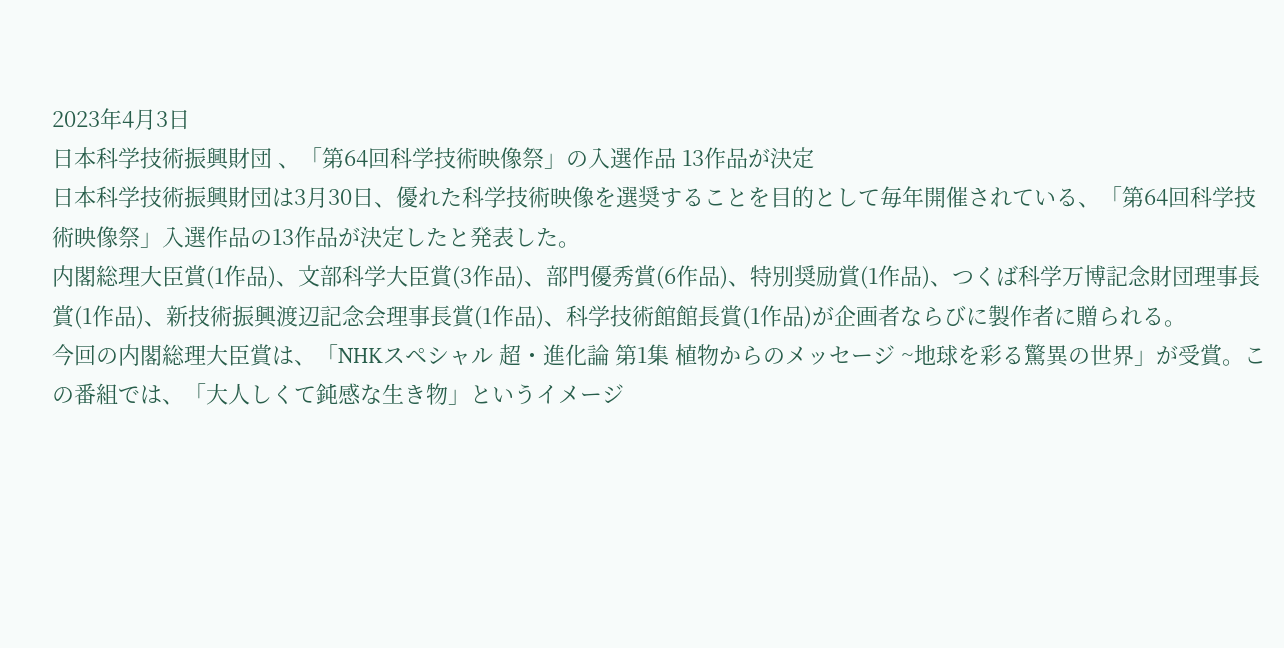2023年4月3日
日本科学技術振興財団 、「第64回科学技術映像祭」の入選作品 13作品が決定
日本科学技術振興財団は3月30日、優れた科学技術映像を選奨することを目的として毎年開催されている、「第64回科学技術映像祭」入選作品の13作品が決定したと発表した。
内閣総理大臣賞(1作品)、文部科学大臣賞(3作品)、部門優秀賞(6作品)、特別奨励賞(1作品)、つくば科学万博記念財団理事長賞(1作品)、新技術振興渡辺記念会理事長賞(1作品)、科学技術館館長賞(1作品)が企画者ならびに製作者に贈られる。
今回の内閣総理大臣賞は、「NHKスペシャル 超・進化論 第1集 植物からのメッセージ ~地球を彩る驚異の世界」が受賞。この番組では、「大人しくて鈍感な生き物」というイメージ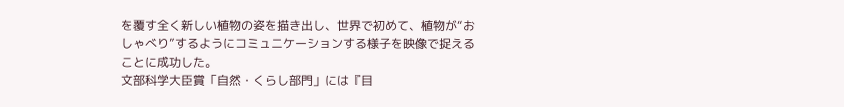を覆す全く新しい植物の姿を描き出し、世界で初めて、植物が“おしゃべり”するようにコミュニケーションする様子を映像で捉えることに成功した。
文部科学大臣賞「自然・くらし部門」には『目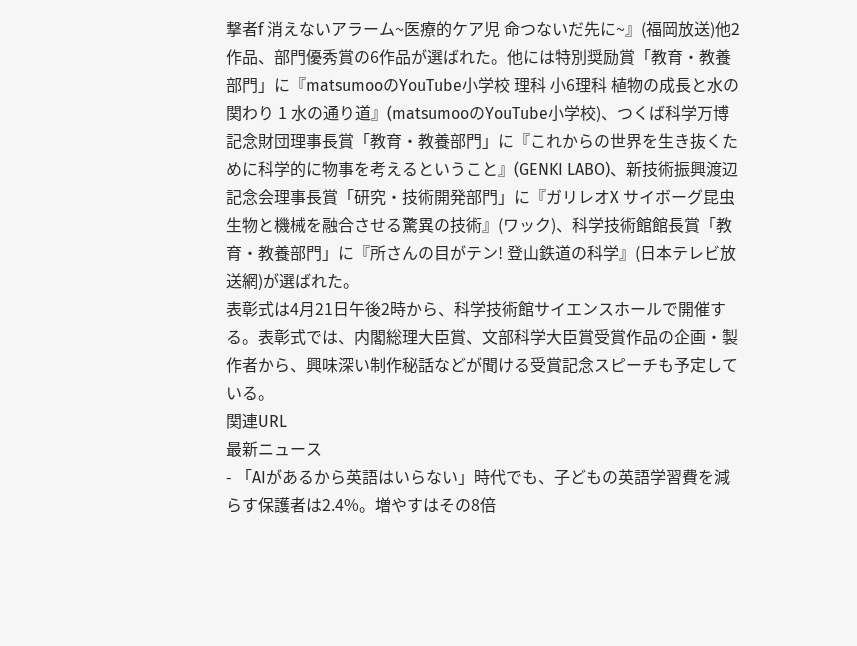撃者f 消えないアラーム~医療的ケア児 命つないだ先に~』(福岡放送)他2作品、部門優秀賞の6作品が選ばれた。他には特別奨励賞「教育・教養部門」に『matsumooのYouTube小学校 理科 小6理科 植物の成長と水の関わり 1 水の通り道』(matsumooのYouTube小学校)、つくば科学万博記念財団理事長賞「教育・教養部門」に『これからの世界を生き抜くために科学的に物事を考えるということ』(GENKI LABO)、新技術振興渡辺記念会理事長賞「研究・技術開発部門」に『ガリレオX サイボーグ昆虫 生物と機械を融合させる驚異の技術』(ワック)、科学技術館館長賞「教育・教養部門」に『所さんの目がテン! 登山鉄道の科学』(日本テレビ放送網)が選ばれた。
表彰式は4月21日午後2時から、科学技術館サイエンスホールで開催する。表彰式では、内閣総理大臣賞、文部科学大臣賞受賞作品の企画・製作者から、興味深い制作秘話などが聞ける受賞記念スピーチも予定している。
関連URL
最新ニュース
- 「AIがあるから英語はいらない」時代でも、子どもの英語学習費を減らす保護者は2.4%。増やすはその8倍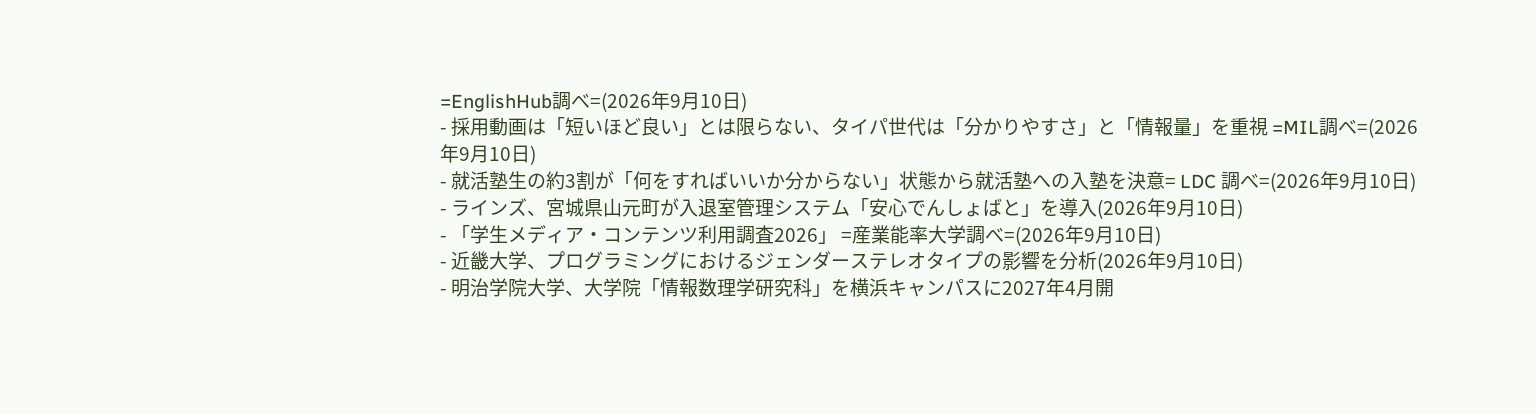=EnglishHub調べ=(2026年9月10日)
- 採用動画は「短いほど良い」とは限らない、タイパ世代は「分かりやすさ」と「情報量」を重視 =MIL調べ=(2026年9月10日)
- 就活塾生の約3割が「何をすればいいか分からない」状態から就活塾への入塾を決意= LDC 調べ=(2026年9月10日)
- ラインズ、宮城県山元町が入退室管理システム「安心でんしょばと」を導入(2026年9月10日)
- 「学生メディア・コンテンツ利用調査2026」 =産業能率大学調べ=(2026年9月10日)
- 近畿大学、プログラミングにおけるジェンダーステレオタイプの影響を分析(2026年9月10日)
- 明治学院大学、大学院「情報数理学研究科」を横浜キャンパスに2027年4月開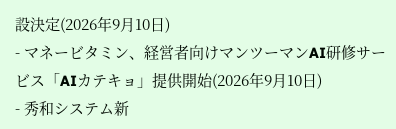設決定(2026年9月10日)
- マネービタミン、経営者向けマンツーマンAI研修サービス「AIカテキョ」提供開始(2026年9月10日)
- 秀和システム新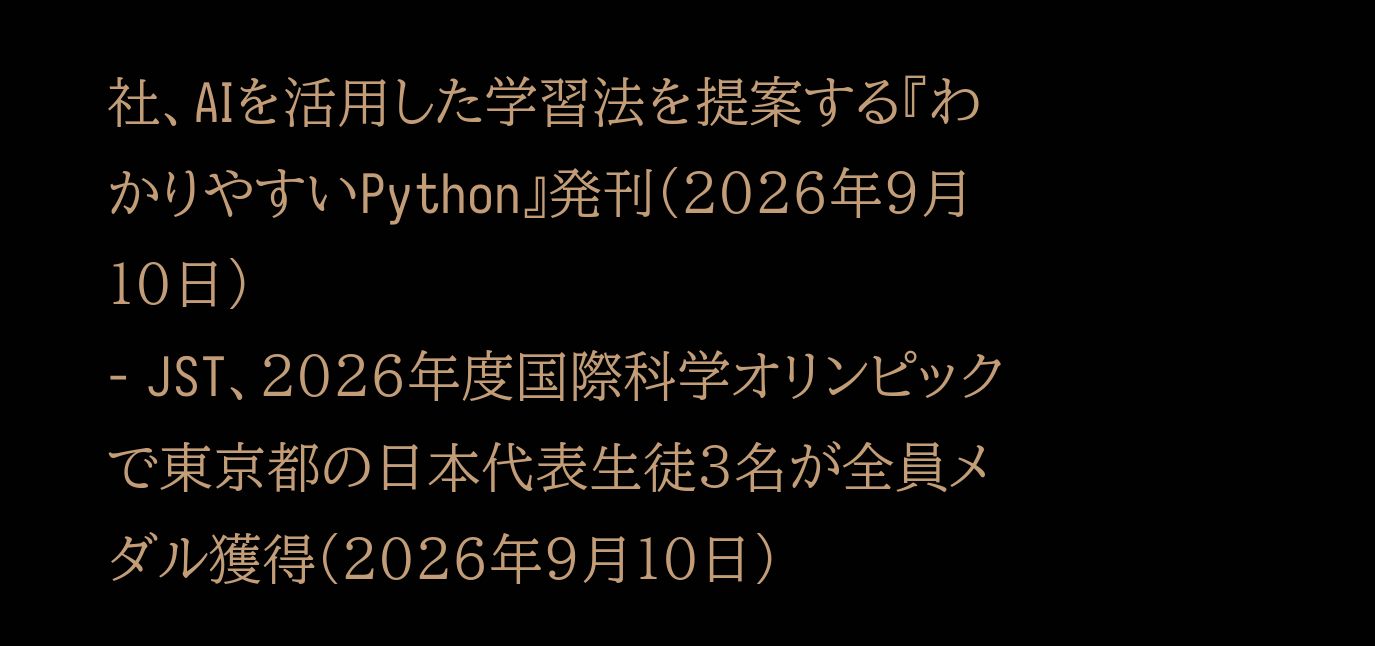社、AIを活用した学習法を提案する『わかりやすいPython』発刊(2026年9月10日)
- JST、2026年度国際科学オリンピックで東京都の日本代表生徒3名が全員メダル獲得(2026年9月10日)